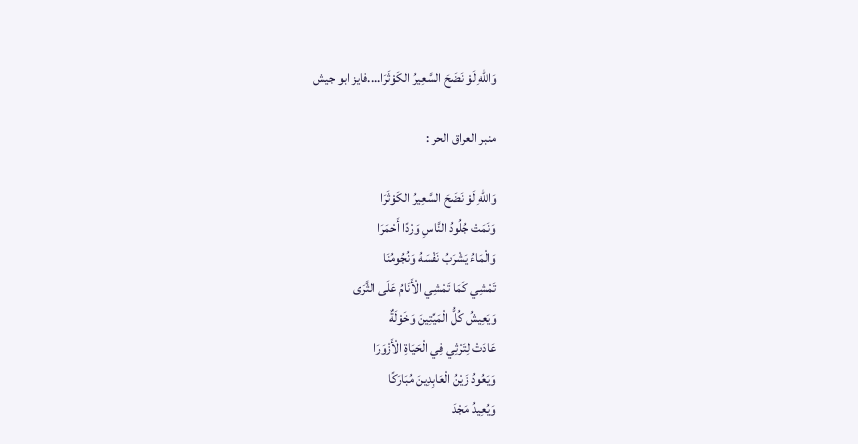وَاللهِ لَوْ نَضَحَ السَّعِيرُ الكَوْثَرَا….فايز ابو جيش

منبر العراق الحر :

وَاللهِ لَوْ نَضَحَ السَّعِيرُ الكَوْثَرَا
وَنَمَتْ جُلُودُ النَّاسِ وَرْدًا أَحْمَرَا
وَالْمَاءُ يَشْرَبُ نَفْسَهُ وَنُجُومُنَا
تَمْشِي كَمَا تَمْشِي الْأَنَامُ عَلَى الثَّرَى
وَيَعِيشُ كُلُّ الْمَيِّتِينَ وَخَوْلَةٌ
عَادَتْ لِتَرْثِي فِي الْحَيَاةِ الْأَزْوَرَا
وَيَعُودُ زَيْنُ الْعَابِدِينَ مُبَارَكًا
وَيُعِيدُ مَجْدَ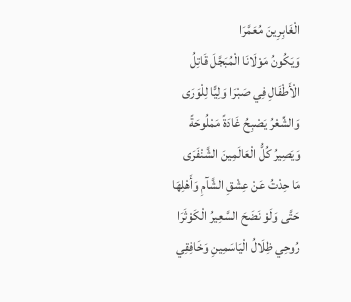الْغَابِرِينَ مُعَمَّرَا
وَيَكُونُ مَوْلَانَا الْمُبَجَّلَ قَاتِلُ
الْأَطْفَالِ فِي صَبْرَا وَلِيًّا لِلْوَرَى
وَالشِّعْرُ يَصْبِحُ غَادَةً مَمْلُوحَةً
وَيَصِيرُ كُلُّ الْعَالَمِينَ الشَّنْفَرَى
مَا حِدْتُ عَنْ عِشْقِ الشَّآمِ وَأَهْلِهَا
حَتَّى وَلَوْ نَضَحَ السَّعِيرُ الْكَوْثَرَا
رُوحِي ظِلَالُ الْيَاسَمِينِ وَخَافِقِي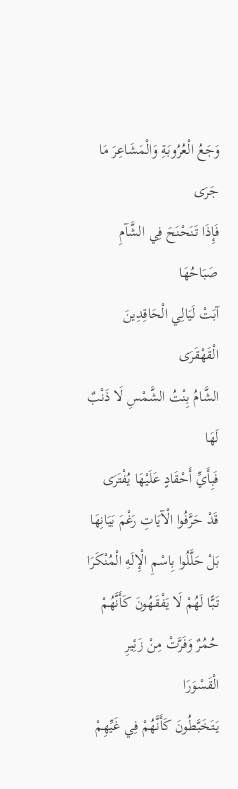وَجَعُ الْعُرُوبَةِ وَالْمَشَاعِرَ مَا جَرَى
فَإِذَا تَنَحْنَحَ فِي الشَّآمِ صَبَاحُهَا
آبَتْ لَيَالِي الْحَاقِدِينَ الْقَهْقَرَى
الشَّامُ بِنْتُ الشَّمْسِ لَا ذَنْبٌ لَهَا
فَبِأَيِّ أَحْقَادٍ عَلَيْهَا يُفْتَرَى
قَدْ حَرَّفُوا الْآيَاتِ رَغْمَ بَيَانِهَا
بَلْ حَلَّلُوا بِاسْمِ الْإِلَهِ الْمُنْكَرَا
تَبًّا لَهُمْ لَا يَفْقَهُونَ كَأَنَّهُمْ
حُمُرٌ وَفَرَّتْ مِنْ زَئِيرِ الْقَسْوَرَا
يَتَخَبَّطُونَ كَأَنَّهُمْ فِي غَيِّهِمْ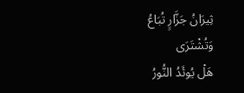ثِيرَانُ جَزَّارٍ تُبَاعُ وَتُشْتَرَى
هَلْ يُوئَدُ النُّورُ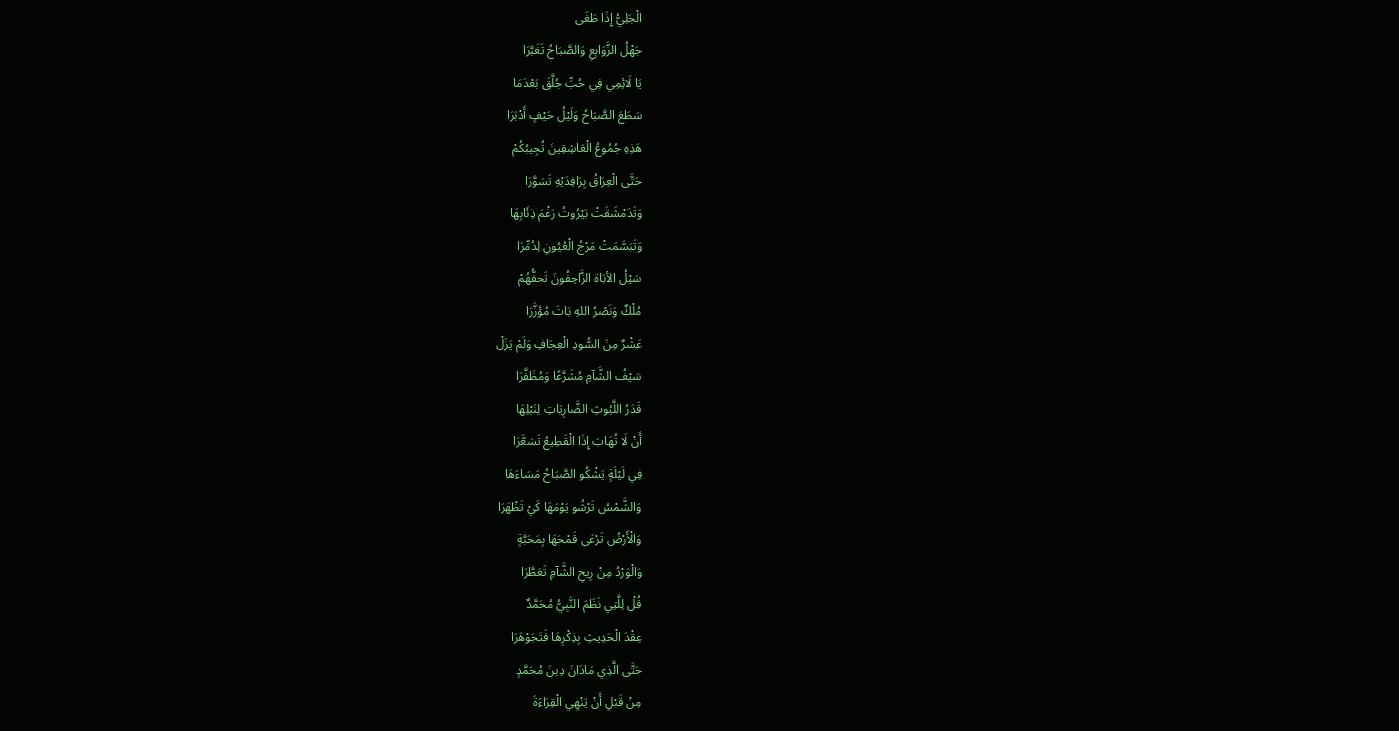الْجَلِيُّ إِذَا طَغَى
جَهْلُ الزَّوَابِعِ وَالصَّبَاحُ تَغَبَّرَا
يَا لَائِمِي فِي حُبِّ جُلَّقَ بَعْدَمَا
سَطَعَ الصَّبَاحُ وَلَيْلُ حَيْفٍ أَدْبَرَا
هَذِهِ جُمُوعُ الْعَاشِقِينَ تُجِيبُكُمْ
حَتَّى الْعِرَاقُ بِرَافِدَيْهِ تَسَوَّرَا
وَتَدَمْشَقَتْ بَيْرُوتُ رَغْمَ ذِئَابِهَا
وَتَبَسَّمَتْ مَرْجُ الْعُيُونِ لِدُمِّرَا
سَيْلُ الأبَاة الزَّاحِفُونَ تَحفُّهُمْ
مُلْكٌ وَنَصْرُ اللهِ بَاتَ مُؤَزَّرَا
عَشْرٌ مِنَ السُّودِ الْعِجَافِ وَلَمْ يَزَلْ
سَيْفُ الشَّآمِ مُشَرَّعًا وَمُظَفَّرَا
قَدَرُ اللَّيُوثِ الضَّارِيَاتِ لِنَبْلِهَا
أَنْ لَا تُهَابَ إِذَا الْقَطِيعُ تَسَعَّرَا
فِي لَيْلَةٍ يَشْكُو الصَّبَاحُ مَسَاءَهَا
وَالشَّمْسُ تَرْشُو يَوْمَهَا كَيْ تَظْهَرَا
وَالْأَرْضُ تَرْعَى قَمْحَهَا بِمَحَبَّةٍ
وَالْوَرْدُ مِنْ رِيحِ الشَّآمِ تَعَطَّرَا
قُلْ لِلَّتِي نَظَمَ النَّبِيُّ مُحَمَّدٌ
عِقْدَ الْحَدِيثِ بِذِكْرِهَا فَتَجَوْهَرَا
حَتَّى الَّذِي مَادَانَ دِينَ مُحَمَّدٍ
مِنْ قَبْلِ أَنْ يَنْهِي الْقِرَاءَةَ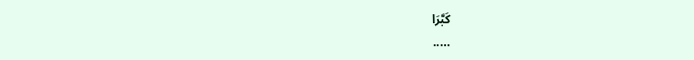كَبَّرَا
…..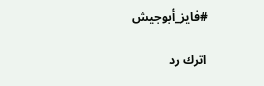#فايز_أبوجيش

اترك رد